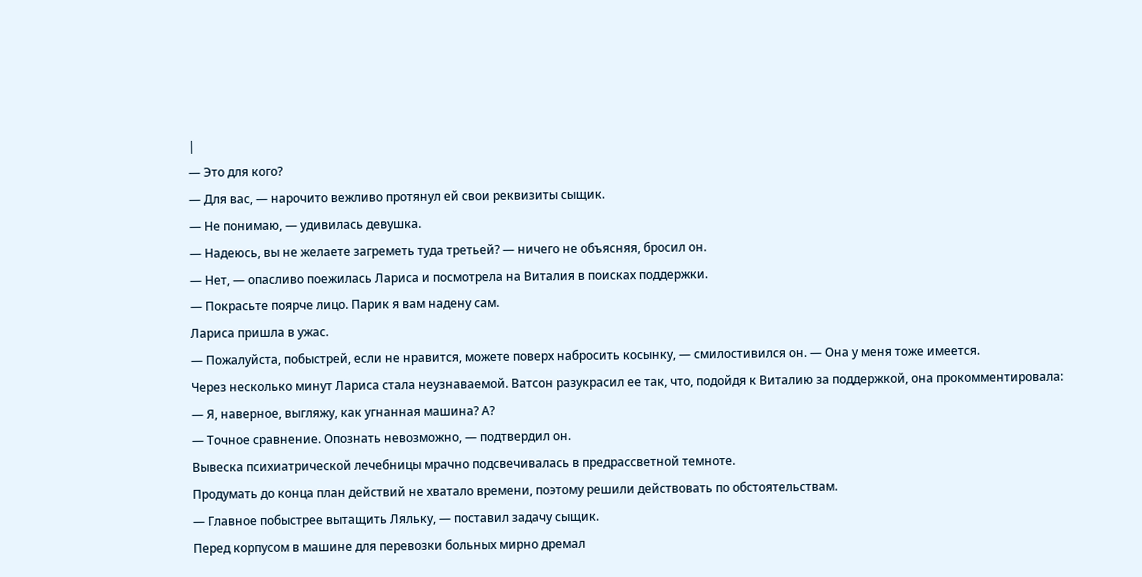|
— Это для кого?
— Для вас, — нарочито вежливо протянул ей свои реквизиты сыщик.
— Не понимаю, — удивилась девушка.
— Надеюсь, вы не желаете загреметь туда третьей? — ничего не объясняя, бросил он.
— Нет, — опасливо поежилась Лариса и посмотрела на Виталия в поисках поддержки.
— Покрасьте поярче лицо. Парик я вам надену сам.
Лариса пришла в ужас.
— Пожалуйста, побыстрей, если не нравится, можете поверх набросить косынку, — смилостивился он. — Она у меня тоже имеется.
Через несколько минут Лариса стала неузнаваемой. Ватсон разукрасил ее так, что, подойдя к Виталию за поддержкой, она прокомментировала:
— Я, наверное, выгляжу, как угнанная машина? А?
— Точное сравнение. Опознать невозможно, — подтвердил он.
Вывеска психиатрической лечебницы мрачно подсвечивалась в предрассветной темноте.
Продумать до конца план действий не хватало времени, поэтому решили действовать по обстоятельствам.
— Главное побыстрее вытащить Ляльку, — поставил задачу сыщик.
Перед корпусом в машине для перевозки больных мирно дремал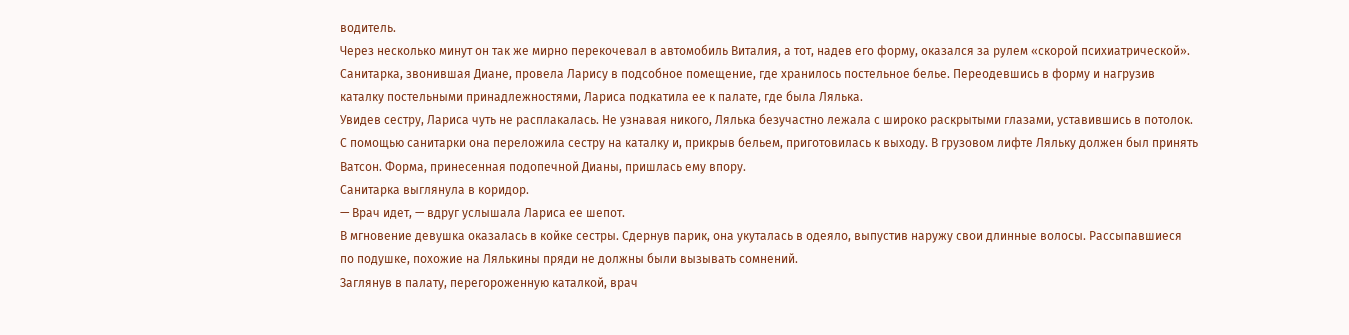водитель.
Через несколько минут он так же мирно перекочевал в автомобиль Виталия, а тот, надев его форму, оказался за рулем «скорой психиатрической».
Санитарка, звонившая Диане, провела Ларису в подсобное помещение, где хранилось постельное белье. Переодевшись в форму и нагрузив каталку постельными принадлежностями, Лариса подкатила ее к палате, где была Лялька.
Увидев сестру, Лариса чуть не расплакалась. Не узнавая никого, Лялька безучастно лежала с широко раскрытыми глазами, уставившись в потолок.
С помощью санитарки она переложила сестру на каталку и, прикрыв бельем, приготовилась к выходу. В грузовом лифте Ляльку должен был принять Ватсон. Форма, принесенная подопечной Дианы, пришлась ему впору.
Санитарка выглянула в коридор.
— Врач идет, — вдруг услышала Лариса ее шепот.
В мгновение девушка оказалась в койке сестры. Сдернув парик, она укуталась в одеяло, выпустив наружу свои длинные волосы. Рассыпавшиеся по подушке, похожие на Лялькины пряди не должны были вызывать сомнений.
Заглянув в палату, перегороженную каталкой, врач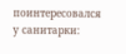поинтересовался у санитарки: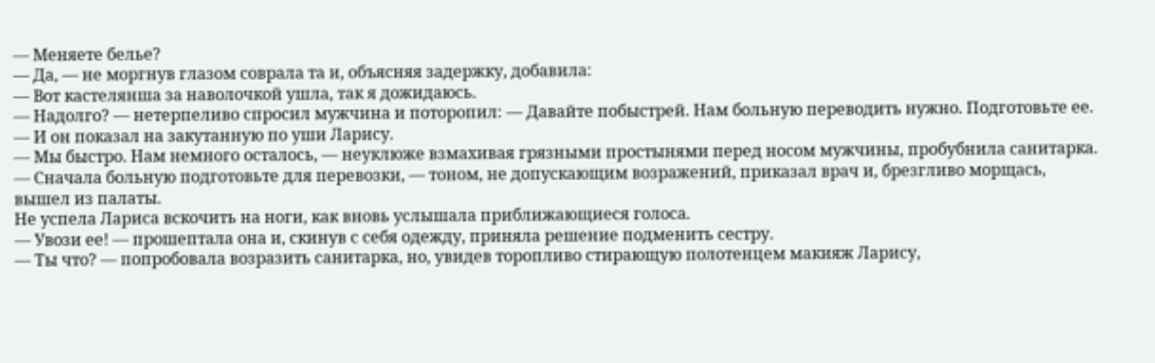— Меняете белье?
— Да, — не моргнув глазом соврала та и, объясняя задержку, добавила:
— Вот кастелянша за наволочкой ушла, так я дожидаюсь.
— Надолго? — нетерпеливо спросил мужчина и поторопил: — Давайте побыстрей. Нам больную переводить нужно. Подготовьте ее. — И он показал на закутанную по уши Ларису.
— Мы быстро. Нам немного осталось, — неуклюже взмахивая грязными простынями перед носом мужчины, пробубнила санитарка.
— Сначала больную подготовьте для перевозки, — тоном, не допускающим возражений, приказал врач и, брезгливо морщась, вышел из палаты.
Не успела Лариса вскочить на ноги, как вновь услышала приближающиеся голоса.
— Увози ее! — прошептала она и, скинув с себя одежду, приняла решение подменить сестру.
— Ты что? — попробовала возразить санитарка, но, увидев торопливо стирающую полотенцем макияж Ларису,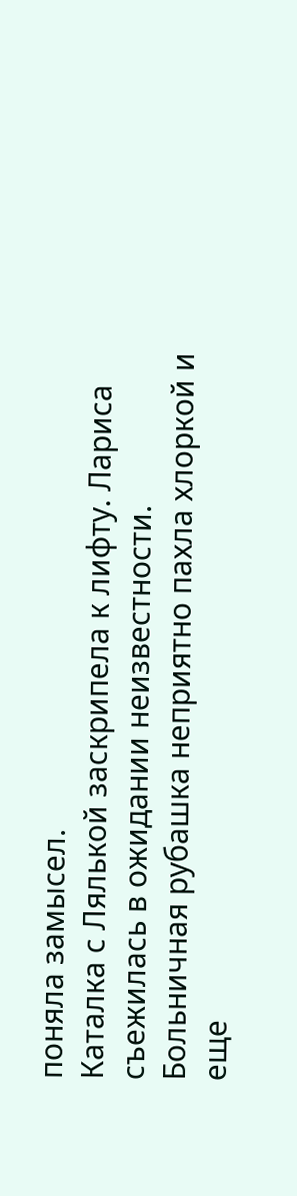поняла замысел.
Каталка с Лялькой заскрипела к лифту. Лариса съежилась в ожидании неизвестности.
Больничная рубашка неприятно пахла хлоркой и еще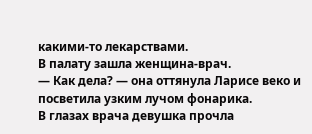какими-то лекарствами.
В палату зашла женщина-врач.
— Как дела? — она оттянула Ларисе веко и посветила узким лучом фонарика.
В глазах врача девушка прочла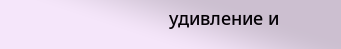удивление и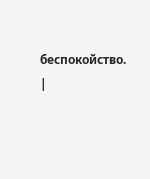беспокойство. |